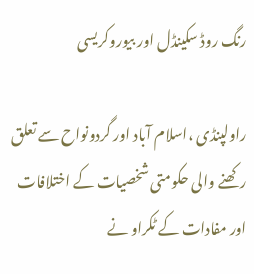رنگ روڈ سکینڈل اور بیوروکریسی

راولپنڈی ،اسلام آباد اور گردونواح سے تعلق رکھنے والی حکومتی شخصیات کے اختلافات اور مفادات کے ٹکراو نے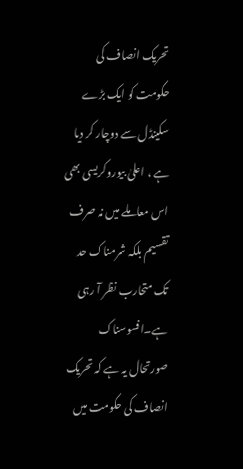تحریک انصاف کی حکومت کو ایک بڑے سکینڈل سے دوچار کر دیا ہے ، اعلیٰ بیوروکریسی بھی اس معاملے میں نہ صرف تقسیم بلکہ شرمناک حد تک متحارب نظر آ رہی ہے۔افسوسناک صورتحال یہ ہے کہ تحریک انصاف کی حکومت میں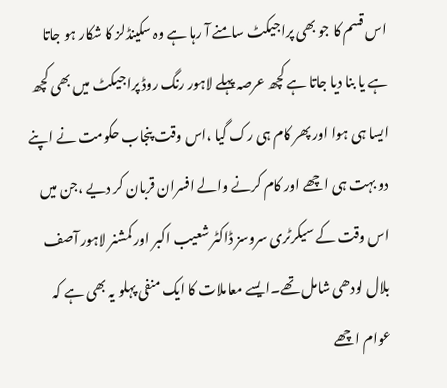اس قسم کا جو بھی پراجیکٹ سامنے آ رہا ہے وہ سکینڈلز کا شکار ہو جاتا ہے یا بنا دیا جاتا ہے کچھ عرصہ پہلے لاہور رنگ روڈ پراجیکٹ میں بھی کچھ ایسا ہی ہوا اور پھر کام ہی رک گیا ،اس وقت پنجاب حکومت نے اپنے دو بہت ہی اچھے اور کام کرنے والے افسران قربان کر دیے ،جن میں اس وقت کے سیکرٹری سروسز ڈاکٹر شعیب اکبر اور کمشنر لاہور آصف بلال لودھی شامل تھے۔ایسے معاملات کا ایک منفی پہلو یہ بھی ہے کہ عوام اچھے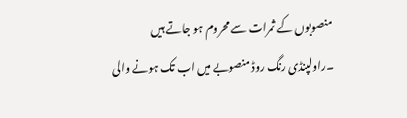منصوبوں کے ثمرات سے محروم ہو جاتے ہیں ۔راولپنڈی رنگ روڈ منصوبے میں اب تک ہونے والی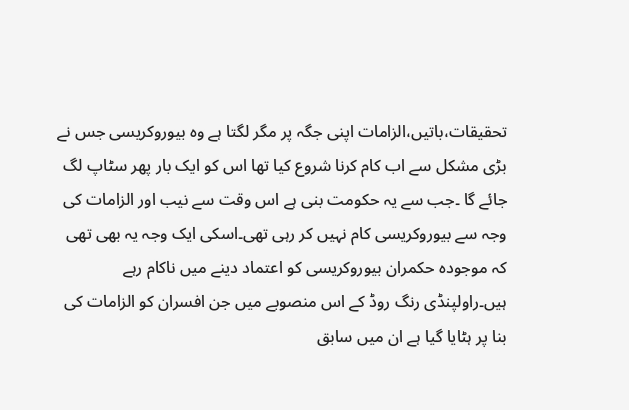تحقیقات،باتیں،الزامات اپنی جگہ پر مگر لگتا ہے وہ بیوروکریسی جس نے بڑی مشکل سے اب کام کرنا شروع کیا تھا اس کو ایک بار پھر سٹاپ لگ جائے گا ۔جب سے یہ حکومت بنی ہے اس وقت سے نیب اور الزامات کی وجہ سے بیوروکریسی کام نہیں کر رہی تھی۔اسکی ایک وجہ یہ بھی تھی کہ موجودہ حکمران بیوروکریسی کو اعتماد دینے میں ناکام رہے ہیں۔راولپنڈی رنگ روڈ کے اس منصوبے میں جن افسران کو الزامات کی بنا پر ہٹایا گیا ہے ان میں سابق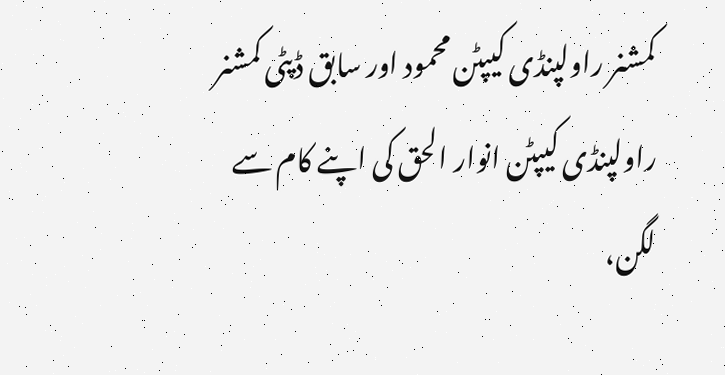کمشنر راولپنڈی کیپٹن محمود اور سابق ڈپٹی کمشنر راولپنڈی کیپٹن انوار الحق کی اپنے کام سے لگن،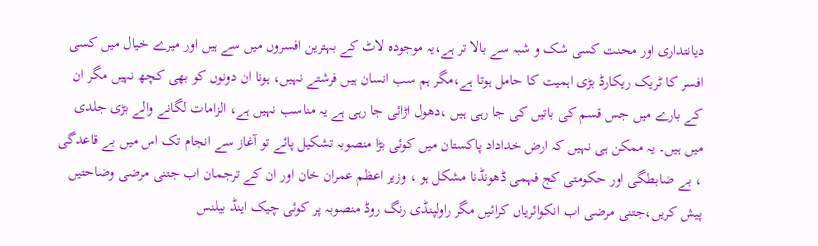دیانتداری اور محنت کسی شک و شبہ سے بالا تر ہے،یہ موجودہ لاٹ کے بہترین افسروں میں سے ہیں اور میرے خیال میں کسی افسر کا ٹریک ریکارڈ بڑی اہمیت کا حامل ہوتا ہے،مگر ہم سب انسان ہیں فرشتے نہیں، ہونا ان دونوں کو بھی کچھ نہیں مگر ان کے بارے میں جس قسم کی باتیں کی جا رہی ہیں ،دھول اڑائی جا رہی ہے یہ مناسب نہیں ہے، الزامات لگانے والے بڑی جلدی میں ہیں۔ یہ ممکن ہی نہیں کہ ارض خداداد پاکستان میں کوئی بڑا منصوبہ تشکیل پائے تو آغاز سے انجام تک اس میں بے قاعدگی ، بے ضابطگی اور حکومتی کج فہمی ڈھونڈنا مشکل ہو ، وزیر اعظم عمران خان اور ان کے ترجمان اب جتنی مرضی وضاحتیں پیش کریں،جتنی مرضی اب انکوائریاں کرائیں مگر راولپنڈی رنگ روڈ منصوبہ پر کوئی چیک اینڈ بیلنس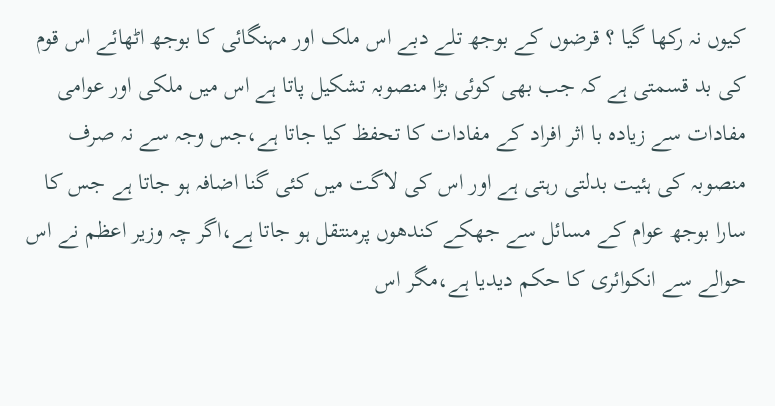کیوں نہ رکھا گیا ؟ قرضوں کے بوجھ تلے دبے اس ملک اور مہنگائی کا بوجھ اٹھائے اس قوم کی بد قسمتی ہے کہ جب بھی کوئی بڑا منصوبہ تشکیل پاتا ہے اس میں ملکی اور عوامی مفادات سے زیادہ با اثر افراد کے مفادات کا تحفظ کیا جاتا ہے،جس وجہ سے نہ صرف منصوبہ کی ہئیت بدلتی رہتی ہے اور اس کی لاگت میں کئی گنا اضافہ ہو جاتا ہے جس کا سارا بوجھ عوام کے مسائل سے جھکے کندھوں پرمنتقل ہو جاتا ہے،اگر چہ وزیر اعظم نے اس حوالے سے انکوائری کا حکم دیدیا ہے،مگر اس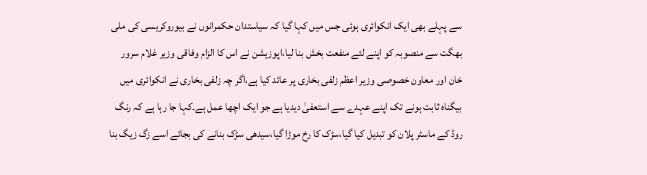سے پہلے بھی ایک انکوائری ہوئی جس میں کہا گیا کہ سیاستدان حکمرانوں نے بیوروکریسی کی ملی بھگت سے منصوبہ کو اپنے لئے منفعت بخش بنا لیا،اپوزیشن نے اس کا الزام وفاقی وزیر غلام سرور خان اور معاون خصوصی وزیر اعظم زلفی بخاری پر عائد کیا ہے،اگر چہ زلفی بخاری نے انکوائری میں بیگناہ ثابت ہونے تک اپنے عہدے سے استعفیٰ دیدیا ہے جو ایک اچھا عمل ہے۔کہا جا رہا ہے کہ رنگ روڈ کے ماسٹر پلان کو تبدیل کیا گیا،سڑک کا رخ موڑا گیا،سیدھی سڑک بنانے کی بجائے اسے زگ زیگ بنا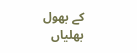کے بھول بھلیاں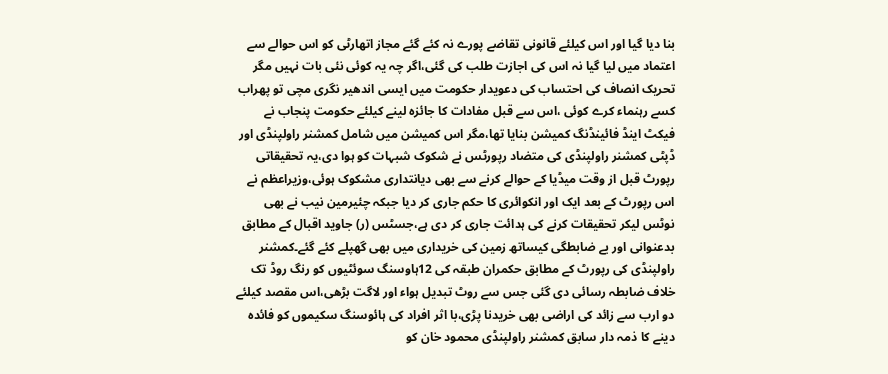بنا دیا گیا اور اس کیلئے قانونی تقاضے پورے نہ کئے گئے مجاز اتھارٹی کو اس حوالے سے اعتماد میں لیا گیا نہ اس کی اجازت طلب کی گئی،اگر چہ یہ کوئی نئی بات نہیں مگر تحریک انصاف کی احتساب کی دعویدار حکومت میں ایسی اندھیر نگری مچی تو پھراب کسے رہنماء کرے کوئی ،اس سے قبل مفادات کا جائزہ لینے کیلئے حکومت پنجاب نے فیکٹ اینڈ فائینڈنگ کمیشن بنایا تھا،مگر اس کمیشن میں شامل کمشنر راولپنڈی اور ڈپٹی کمشنر راولپنڈی کی متضاد رپورٹس نے شکوک شبہات کو ہوا دی،یہ تحقیقاتی رپورٹ قبل از وقت میڈیا کے حوالے کرنے سے بھی دیانتداری مشکوک ہوئی،وزیراعظم نے اس رپورٹ کے بعد ایک اور انکوائری کا حکم جاری کر دیا جبکہ چئیرمین نیب نے بھی نوٹس لیکر تحقیقات کرنے کی ہدائت جاری کر دی ہے،جسٹس (ر) جاوید اقبال کے مطابق بدعنوانی اور بے ضابطگی کیساتھ زمین کی خریداری میں بھی گھپلے کئے گئے۔کمشنر راولپنڈی کی رپورٹ کے مطابق حکمران طبقہ کی 12ہاوسنگ سوئٹیوں کو رنگ روڈ تک خلاف ضابطہ رسائی دی گئی جس سے روٹ تبدیل ہواء اور لاگت بڑھی،اس مقصد کیلئے دو ارب سے زائد کی اراضی بھی خریدنا پڑی،با اثر افراد کی ہائوسنگ سکیموں کو فائدہ دینے کا ذمہ دار سابق کمشنر راولپنڈی محمود خان کو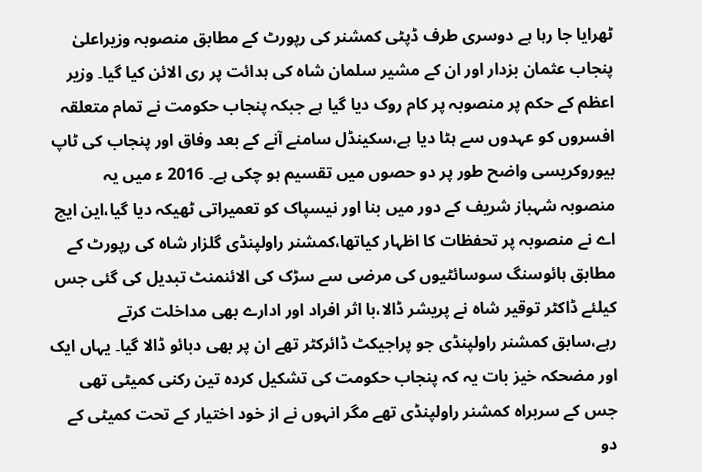ٹھرایا جا رہا ہے دوسری طرف ڈپٹی کمشنر کی رپورٹ کے مطابق منصوبہ وزیراعلیٰ پنجاب عثمان بزدار اور ان کے مشیر سلمان شاہ کی ہدائت پر ری الائن کیا گیا۔ وزیر اعظم کے حکم پر منصوبہ پر کام روک دیا گیا ہے جبکہ پنجاب حکومت نے تمام متعلقہ افسروں کو عہدوں سے ہٹا دیا ہے،سکینڈل سامنے آنے کے بعد وفاق اور پنجاب کی ٹاپ بیوروکریسی واضح طور پر دو حصوں میں تقسیم ہو چکی ہے۔ 2016 ء میں یہ منصوبہ شہباز شریف کے دور میں بنا اور نیسپاک کو تعمیراتی ٹھیکہ دیا گیا،این ایچ اے نے منصوبہ پر تحفظات کا اظہار کیاتھا،کمشنر راولپنڈی گلزار شاہ کی رپورٹ کے مطابق ہائوسنگ سوسائٹیوں کی مرضی سے سڑک کی الائنمنٹ تبدیل کی گئی جس کیلئے ڈاکٹر توقیر شاہ نے پریشر ڈالا،با اثر افراد اور ادارے بھی مداخلت کرتے رہے،سابق کمشنر راولپنڈی جو پراجیکٹ ڈائرکٹر تھے ان پر بھی دبائو ڈالا گیا۔ یہاں ایک اور مضحکہ خیز بات یہ کہ پنجاب حکومت کی تشکیل کردہ تین رکنی کمیٹی تھی جس کے سربراہ کمشنر راولپنڈی تھے مگر انہوں نے از خود اختیار کے تحت کمیٹی کے دو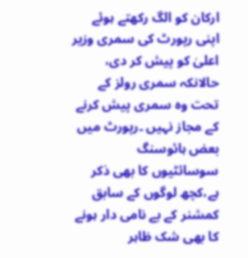ارکان کو الگ رکھتے ہوئے اپنی رپورٹ کی سمری وزیر اعلیٰ کو پیش کر دی، حالانکہ سمری رولز کے تحت وہ سمری پیش کرنے کے مجاز نہیں ۔رپورٹ میں بعض ہائوسنگ سوسائٹیوں کا بھی ذکر ہے،کچھ لوگوں کے سابق کمشنر کے بے نامی دار ہونے کا بھی شک ظاہر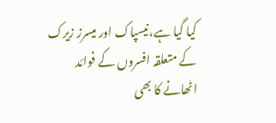کیا گیا ہے،نیسپاک اور میسرز زیرک کے متعلقہ افسروں کے فوائد اٹھانے کا بھی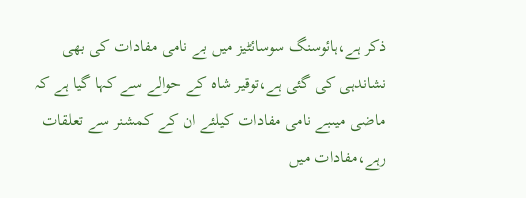ذکر ہے،ہائوسنگ سوسائٹیز میں بے نامی مفادات کی بھی نشاندہی کی گئی ہے،توقیر شاہ کے حوالے سے کہا گیا ہے کہ ماضی میںبے نامی مفادات کیلئے ان کے کمشنر سے تعلقات رہے،مفادات میں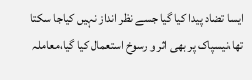ایسا تضاد پیدا کیا گیا جسے نظر انداز نہیں کیاجا سکتا تھا،نیسپاک پر بھی اثر و رسوخ استعمال کیا گیا،معاملہ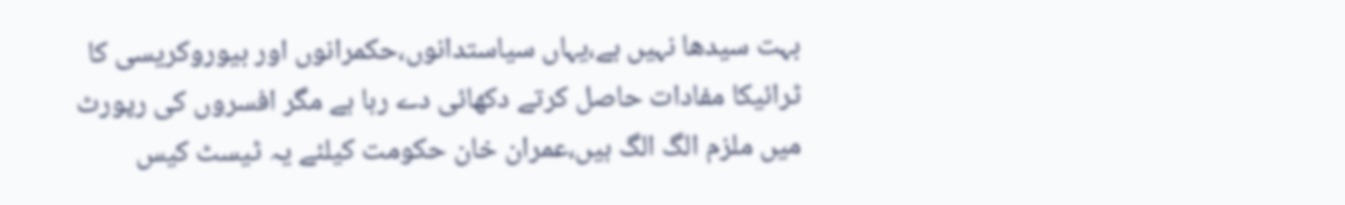بہت سیدھا نہیں ہے،یہاں سیاستدانوں،حکمرانوں اور بیوروکریسی کا ٹرائیکا مفادات حاصل کرتے دکھائی دے رہا ہے مگر افسروں کی رپورٹ میں ملزم الگ الگ ہیں،عمران خان حکومت کیلئے یہ ٹیسٹ کیس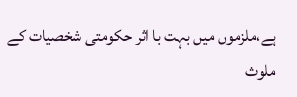ہے،ملزموں میں بہت با اثر حکومتی شخصیات کے ملوث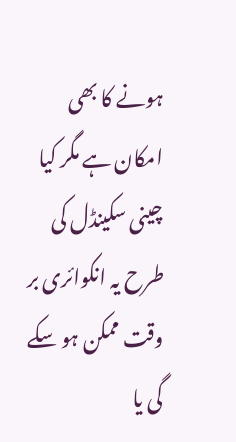ہونے کا بھی امکان ہے مگر کیا چینی سکینڈل کی طرح یہ انکوائری بر وقت ممکن ہو سکے گی یا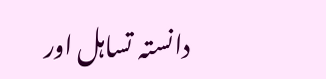دانستہ تساہل اور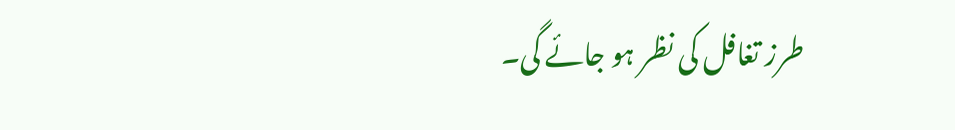طرز تغافل کی نظر ہو جائے گی۔